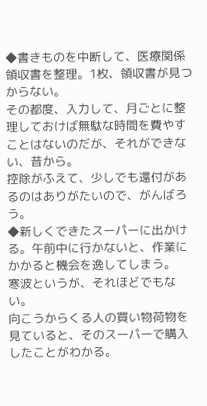◆書きものを中断して、医療関係領収書を整理。1枚、領収書が見つからない。
その都度、入力して、月ごとに整理しておけば無駄な時間を費やすことはないのだが、それができない、昔から。
控除がふえて、少しでも還付があるのはありがたいので、がんばろう。
◆新しくできたスーパーに出かける。午前中に行かないと、作業にかかると機会を逸してしまう。
寒波というが、それほどでもない。
向こうからくる人の買い物荷物を見ていると、そのスーパーで購入したことがわかる。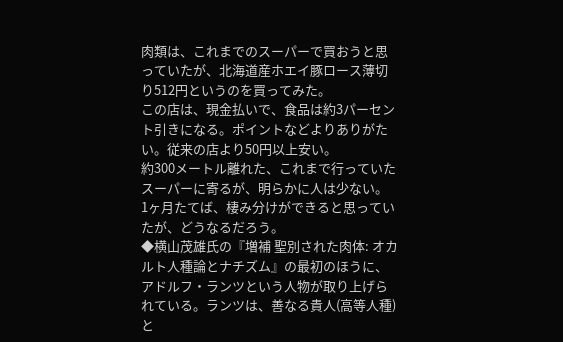肉類は、これまでのスーパーで買おうと思っていたが、北海道産ホエイ豚ロース薄切り512円というのを買ってみた。
この店は、現金払いで、食品は約3パーセント引きになる。ポイントなどよりありがたい。従来の店より50円以上安い。
約300メートル離れた、これまで行っていたスーパーに寄るが、明らかに人は少ない。
1ヶ月たてば、棲み分けができると思っていたが、どうなるだろう。
◆横山茂雄氏の『増補 聖別された肉体: オカルト人種論とナチズム』の最初のほうに、アドルフ・ランツという人物が取り上げられている。ランツは、善なる貴人(高等人種)と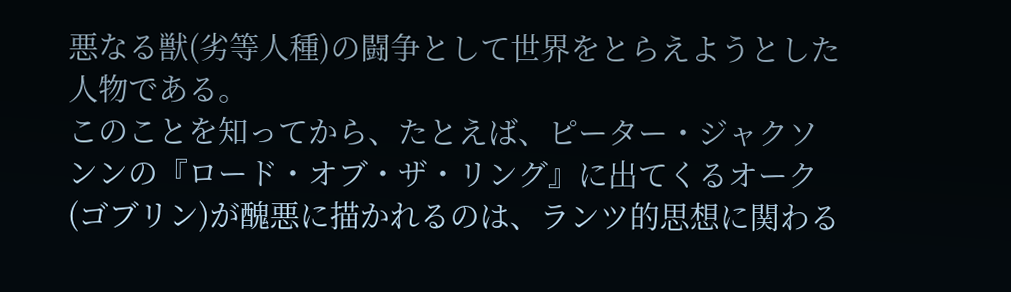悪なる獣(劣等人種)の闘争として世界をとらえようとした人物である。
このことを知ってから、たとえば、ピーター・ジャクソンンの『ロード・オブ・ザ・リング』に出てくるオーク(ゴブリン)が醜悪に描かれるのは、ランツ的思想に関わる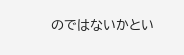のではないかとい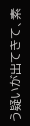う疑いが出てきて、素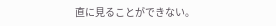直に見ることができない。